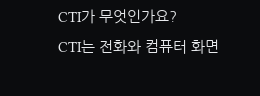CTI가 무엇인가요?
CTI는 전화와 컴퓨터 화면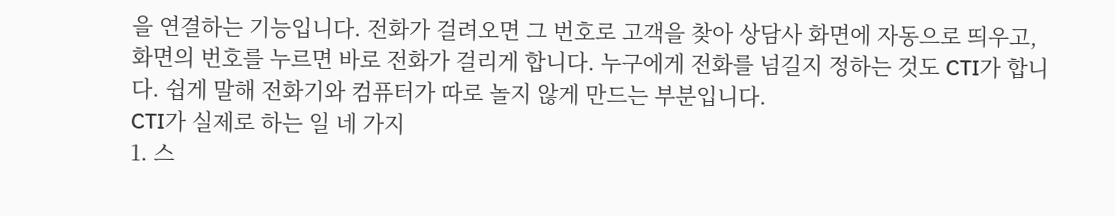을 연결하는 기능입니다. 전화가 걸려오면 그 번호로 고객을 찾아 상담사 화면에 자동으로 띄우고, 화면의 번호를 누르면 바로 전화가 걸리게 합니다. 누구에게 전화를 넘길지 정하는 것도 CTI가 합니다. 쉽게 말해 전화기와 컴퓨터가 따로 놀지 않게 만드는 부분입니다.
CTI가 실제로 하는 일 네 가지
1. 스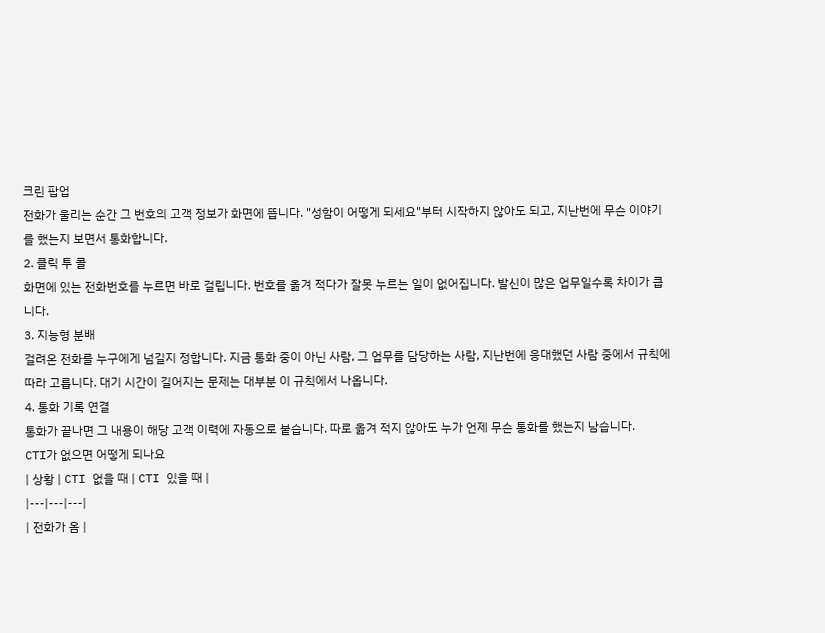크린 팝업
전화가 울리는 순간 그 번호의 고객 정보가 화면에 뜹니다. "성함이 어떻게 되세요"부터 시작하지 않아도 되고, 지난번에 무슨 이야기를 했는지 보면서 통화합니다.
2. 클릭 투 콜
화면에 있는 전화번호를 누르면 바로 걸립니다. 번호를 옮겨 적다가 잘못 누르는 일이 없어집니다. 발신이 많은 업무일수록 차이가 큽니다.
3. 지능형 분배
걸려온 전화를 누구에게 넘길지 정합니다. 지금 통화 중이 아닌 사람, 그 업무를 담당하는 사람, 지난번에 응대했던 사람 중에서 규칙에 따라 고릅니다. 대기 시간이 길어지는 문제는 대부분 이 규칙에서 나옵니다.
4. 통화 기록 연결
통화가 끝나면 그 내용이 해당 고객 이력에 자동으로 붙습니다. 따로 옮겨 적지 않아도 누가 언제 무슨 통화를 했는지 남습니다.
CTI가 없으면 어떻게 되나요
| 상황 | CTI 없을 때 | CTI 있을 때 |
|---|---|---|
| 전화가 옴 |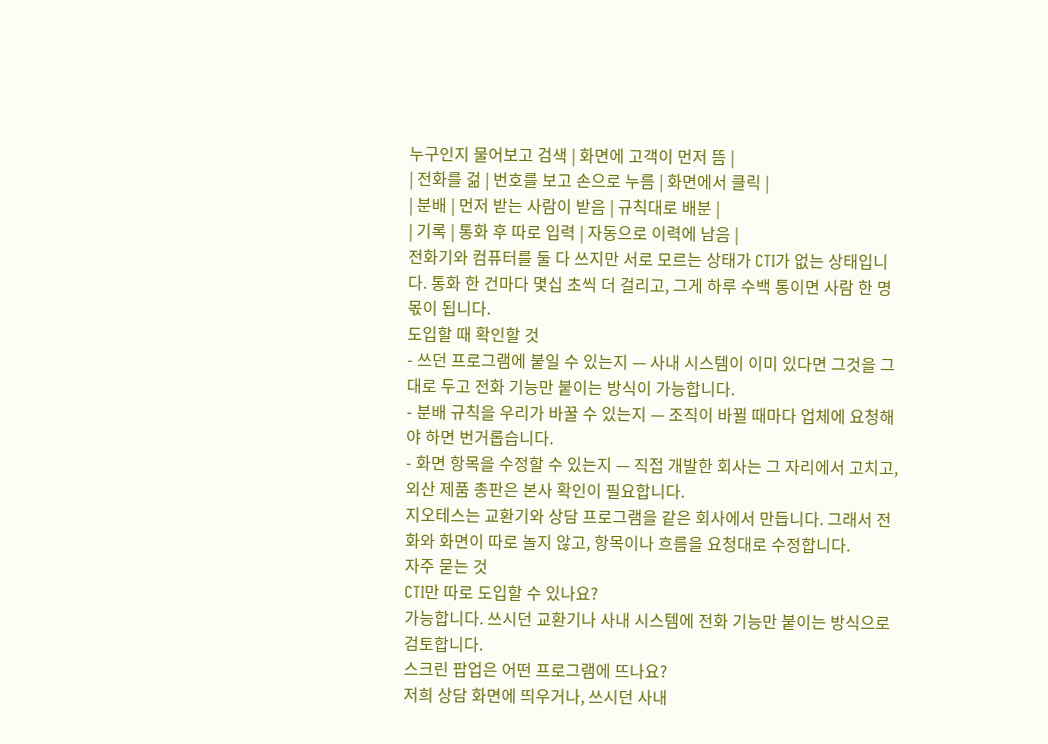누구인지 물어보고 검색 | 화면에 고객이 먼저 뜸 |
| 전화를 걺 | 번호를 보고 손으로 누름 | 화면에서 클릭 |
| 분배 | 먼저 받는 사람이 받음 | 규칙대로 배분 |
| 기록 | 통화 후 따로 입력 | 자동으로 이력에 남음 |
전화기와 컴퓨터를 둘 다 쓰지만 서로 모르는 상태가 CTI가 없는 상태입니다. 통화 한 건마다 몇십 초씩 더 걸리고, 그게 하루 수백 통이면 사람 한 명 몫이 됩니다.
도입할 때 확인할 것
- 쓰던 프로그램에 붙일 수 있는지 — 사내 시스템이 이미 있다면 그것을 그대로 두고 전화 기능만 붙이는 방식이 가능합니다.
- 분배 규칙을 우리가 바꿀 수 있는지 — 조직이 바뀔 때마다 업체에 요청해야 하면 번거롭습니다.
- 화면 항목을 수정할 수 있는지 — 직접 개발한 회사는 그 자리에서 고치고, 외산 제품 총판은 본사 확인이 필요합니다.
지오테스는 교환기와 상담 프로그램을 같은 회사에서 만듭니다. 그래서 전화와 화면이 따로 놀지 않고, 항목이나 흐름을 요청대로 수정합니다.
자주 묻는 것
CTI만 따로 도입할 수 있나요?
가능합니다. 쓰시던 교환기나 사내 시스템에 전화 기능만 붙이는 방식으로 검토합니다.
스크린 팝업은 어떤 프로그램에 뜨나요?
저희 상담 화면에 띄우거나, 쓰시던 사내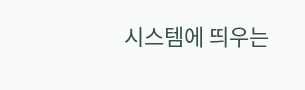시스템에 띄우는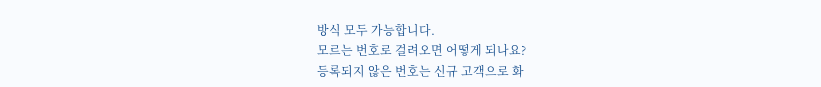방식 모두 가능합니다.
모르는 번호로 걸려오면 어떻게 되나요?
등록되지 않은 번호는 신규 고객으로 화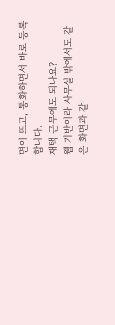면이 뜨고, 통화하면서 바로 등록합니다.
재택 근무에도 되나요?
웹 기반이라 사무실 밖에서도 같은 화면과 같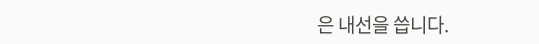은 내선을 씁니다.